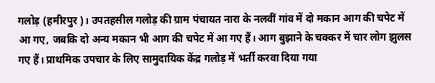गलोड़ (हमीरपुर)। उपतहसील गलोड़ की ग्राम पंचायत नारा के नलवीं गांव में दो मकान आग की चपेट में आ गए, जबकि दो अन्य मकान भी आग की चपेट में आ गए हैं। आग बुझाने के चक्कर में चार लोग झुलस गए हैं। प्राथमिक उपचार के लिए सामुदायिक केंद्र गलोड़ में भर्ती करवा दिया गया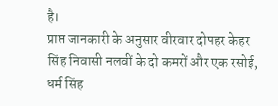है।
प्राप्त जानकारी के अनुसार वीरवार दोपहर केहर सिंह निवासी नलवीं के दो कमरों और एक रसोई, धर्म सिंह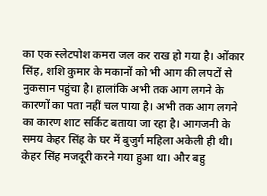का एक स्लेटपोश कमरा जल कर राख हो गया है। ओंकार सिंह, शशि कुमार के मकानों को भी आग की लपटों से नुकसान पहुंचा है। हालांकि अभी तक आग लगने के कारणों का पता नहीं चल पाया है। अभी तक आग लगने का कारण शाट सर्किट बताया जा रहा है। आगजनी के समय केहर सिंह के घर में बुजुर्ग महिला अकेली ही थी। केहर सिंह मजदूरी करने गया हुआ था। और बहु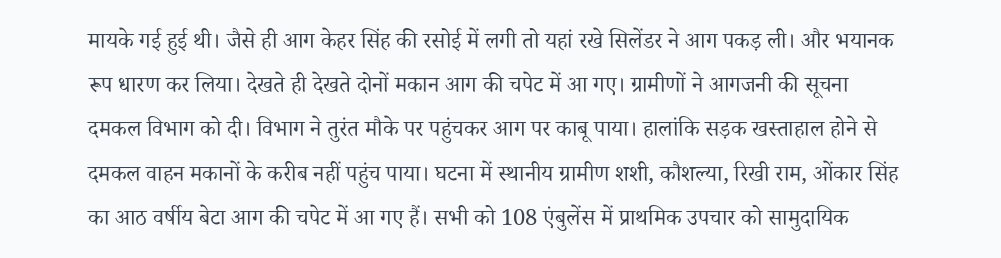मायके गई हुई थी। जैसे ही आग केहर सिंह की रसोई में लगी तो यहां रखे सिलेंडर ने आग पकड़ ली। और भयानक रूप धारण कर लिया। देखते ही देखते दोनों मकान आग की चपेट में आ गए। ग्रामीणों ने आगजनी की सूचना दमकल विभाग को दी। विभाग ने तुरंत मौके पर पहुंचकर आग पर काबू पाया। हालांकि सड़क खस्ताहाल होने से दमकल वाहन मकानों के करीब नहीं पहुंच पाया। घटना में स्थानीय ग्रामीण शशी, कौशल्या, रिखी राम, ओंकार सिंह का आठ वर्षीय बेटा आग की चपेट में आ गए हैं। सभी को 108 एंबुलेंस में प्राथमिक उपचार को सामुदायिक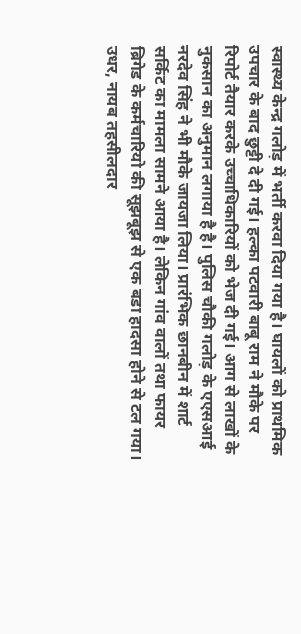स्वास्थ्य केन्द्र गलोड़ में भर्ती करवा दिया गया है। घायलों को प्राथमिक उपचार के बाद छुट्टी दे दी गई। हल्का पटवारी बाबू राम ने मौके पर रिपोर्ट तैयार करके उच्चाधिकारियों को भेज दी गई। आग से लाखों के नुकसान का अनुमान लगाया है है। पुलिस चौकी गलोड़ के एएसआई नरदेव सिंह ने भी मौके जायजा लिया। प्रारंभिक छानबीन में शार्ट सर्किट का मामला सामने आया है। लेकिन गांव वालों तथा फायर ब्रिगेड के कर्मचारियो की सूझबूझ से एक बडा हादसा होने से टल गया। उधर, नायब तहसीलदार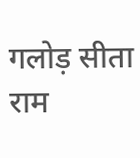गलोड़ सीता राम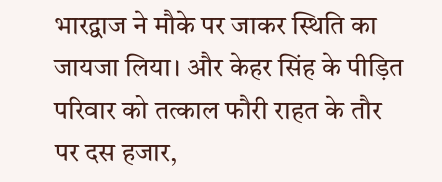भारद्वाज ने मौके पर जाकर स्थिति का जायजा लिया। और केहर सिंह के पीड़ित परिवार को तत्काल फौरी राहत के तौर पर दस हजार,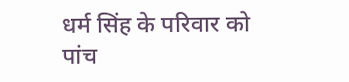धर्म सिंह के परिवार को पांच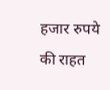हजार रुपये की राहत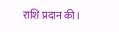राशि प्रदान की।